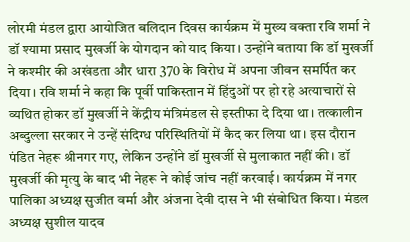लोरमी मंडल द्वारा आयोजित बलिदान दिवस कार्यक्रम में मुख्य वक्ता रवि शर्मा ने डॉ श्यामा प्रसाद मुखर्जी के योगदान को याद किया। उन्होंने बताया कि डॉ मुखर्जी ने कश्मीर की अखंडता और धारा 370 के विरोध में अपना जीवन समर्पित कर दिया। रवि शर्मा ने कहा कि पूर्वी पाकिस्तान में हिंदुओं पर हो रहे अत्याचारों से व्यथित होकर डॉ मुखर्जी ने केंद्रीय मंत्रिमंडल से इस्तीफा दे दिया था। तत्कालीन अब्दुल्ला सरकार ने उन्हें संदिग्ध परिस्थितियों में कैद कर लिया था। इस दौरान पंडित नेहरू श्रीनगर गए, लेकिन उन्होंने डॉ मुखर्जी से मुलाकात नहीं की। डॉ मुखर्जी की मृत्यु के बाद भी नेहरू ने कोई जांच नहीं करवाई। कार्यक्रम में नगर पालिका अध्यक्ष सुजीत वर्मा और अंजना देवी दास ने भी संबोधित किया। मंडल अध्यक्ष सुशील यादव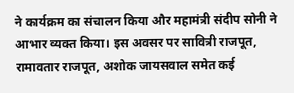ने कार्यक्रम का संचालन किया और महामंत्री संदीप सोनी ने आभार व्यक्त किया। इस अवसर पर सावित्री राजपूत, रामावतार राजपूत, अशोक जायसवाल समेत कई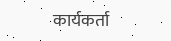कार्यकर्ता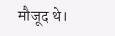मौजूद थे।